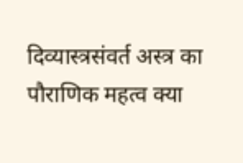दिव्यास्त्रसंवर्त अस्त्र का पौराणिक महत्व क्या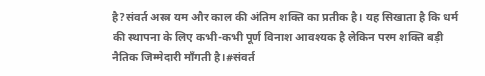है?संवर्त अस्त्र यम और काल की अंतिम शक्ति का प्रतीक है। यह सिखाता है कि धर्म की स्थापना के लिए कभी-कभी पूर्ण विनाश आवश्यक है लेकिन परम शक्ति बड़ी नैतिक जिम्मेदारी माँगती है।#संवर्त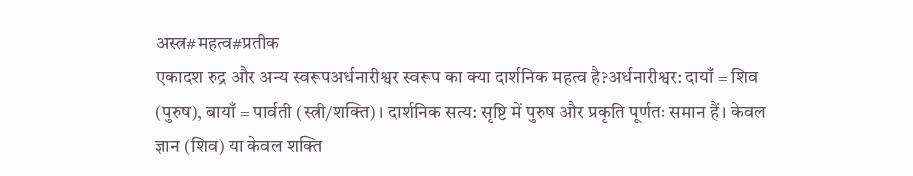अस्त्र#महत्व#प्रतीक
एकादश रुद्र और अन्य स्वरूपअर्धनारीश्वर स्वरूप का क्या दार्शनिक महत्व है?अर्धनारीश्वर: दायाँ = शिव (पुरुष), बायाँ = पार्वती (स्त्री/शक्ति)। दार्शनिक सत्य: सृष्टि में पुरुष और प्रकृति पूर्णतः समान हैं। केवल ज्ञान (शिव) या केवल शक्ति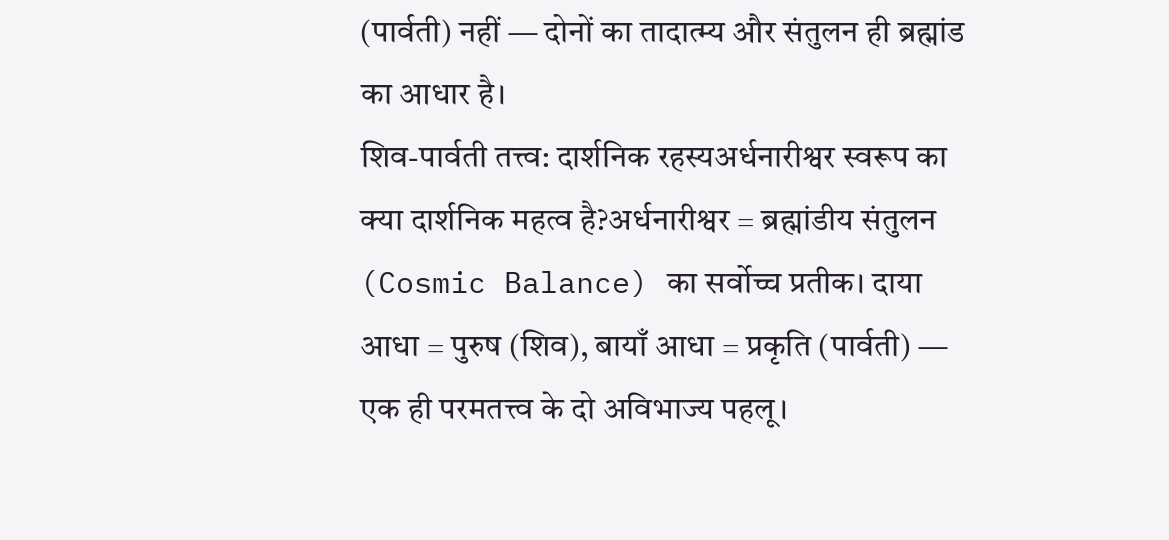(पार्वती) नहीं — दोनों का तादात्म्य और संतुलन ही ब्रह्मांड का आधार है।
शिव-पार्वती तत्त्व: दार्शनिक रहस्यअर्धनारीश्वर स्वरूप का क्या दार्शनिक महत्व है?अर्धनारीश्वर = ब्रह्मांडीय संतुलन (Cosmic Balance) का सर्वोच्च प्रतीक। दाया आधा = पुरुष (शिव), बायाँ आधा = प्रकृति (पार्वती) — एक ही परमतत्त्व के दो अविभाज्य पहलू।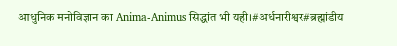आधुनिक मनोविज्ञान का Anima-Animus सिद्धांत भी यही।#अर्धनारीश्वर#ब्रह्मांडीय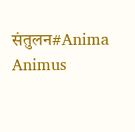संतुलन#Anima Animus